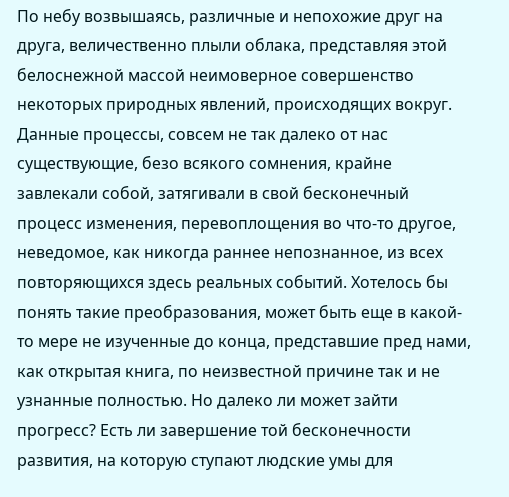По небу возвышаясь, различные и непохожие друг на друга, величественно плыли облака, представляя этой белоснежной массой неимоверное совершенство некоторых природных явлений, происходящих вокруг. Данные процессы, совсем не так далеко от нас существующие, безо всякого сомнения, крайне завлекали собой, затягивали в свой бесконечный процесс изменения, перевоплощения во что-то другое, неведомое, как никогда раннее непознанное, из всех повторяющихся здесь реальных событий. Хотелось бы понять такие преобразования, может быть еще в какой-то мере не изученные до конца, представшие пред нами, как открытая книга, по неизвестной причине так и не узнанные полностью. Но далеко ли может зайти прогресс? Есть ли завершение той бесконечности развития, на которую ступают людские умы для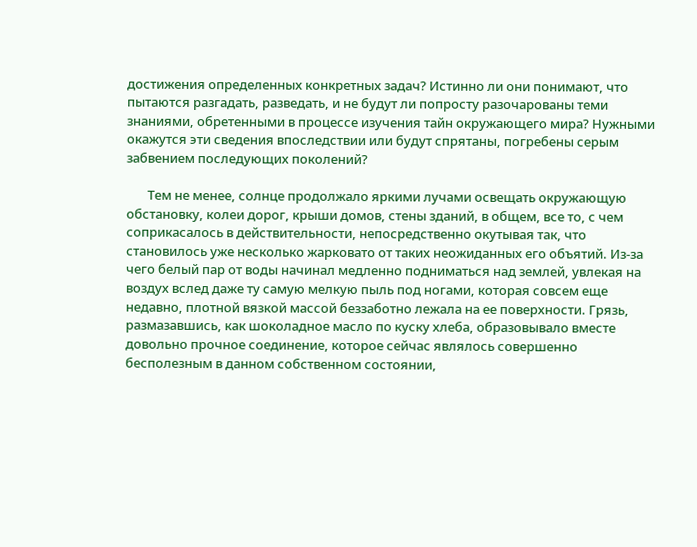достижения определенных конкретных задач? Истинно ли они понимают, что пытаются разгадать, разведать, и не будут ли попросту разочарованы теми знаниями, обретенными в процессе изучения тайн окружающего мира? Нужными окажутся эти сведения впоследствии или будут спрятаны, погребены серым забвением последующих поколений?

       Тем не менее, солнце продолжало яркими лучами освещать окружающую обстановку, колеи дорог, крыши домов, стены зданий, в общем, все то, с чем соприкасалось в действительности, непосредственно окутывая так, что становилось уже несколько жарковато от таких неожиданных его объятий. Из-за чего белый пар от воды начинал медленно подниматься над землей, увлекая на воздух вслед даже ту самую мелкую пыль под ногами, которая совсем еще недавно, плотной вязкой массой беззаботно лежала на ее поверхности. Грязь, размазавшись, как шоколадное масло по куску хлеба, образовывало вместе довольно прочное соединение, которое сейчас являлось совершенно бесполезным в данном собственном состоянии,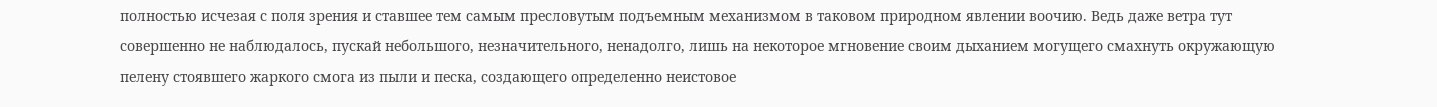полностью исчезая с поля зрения и ставшее тем самым пресловутым подъемным механизмом в таковом природном явлении воочию. Ведь даже ветра тут совершенно не наблюдалось, пускай небольшого, незначительного, ненадолго, лишь на некоторое мгновение своим дыханием могущего смахнуть окружающую пелену стоявшего жаркого смога из пыли и песка, создающего определенно неистовое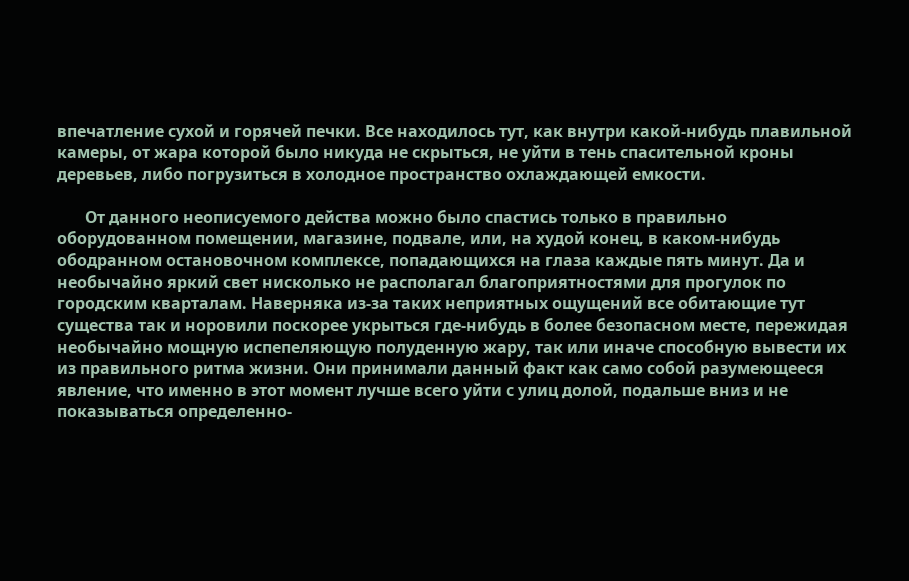впечатление сухой и горячей печки. Все находилось тут, как внутри какой-нибудь плавильной камеры, от жара которой было никуда не скрыться, не уйти в тень спасительной кроны деревьев, либо погрузиться в холодное пространство охлаждающей емкости.

       От данного неописуемого действа можно было спастись только в правильно оборудованном помещении, магазине, подвале, или, на худой конец, в каком-нибудь ободранном остановочном комплексе, попадающихся на глаза каждые пять минут. Да и необычайно яркий свет нисколько не располагал благоприятностями для прогулок по городским кварталам. Наверняка из-за таких неприятных ощущений все обитающие тут существа так и норовили поскорее укрыться где-нибудь в более безопасном месте, пережидая необычайно мощную испепеляющую полуденную жару, так или иначе способную вывести их из правильного ритма жизни. Они принимали данный факт как само собой разумеющееся явление, что именно в этот момент лучше всего уйти с улиц долой, подальше вниз и не показываться определенно-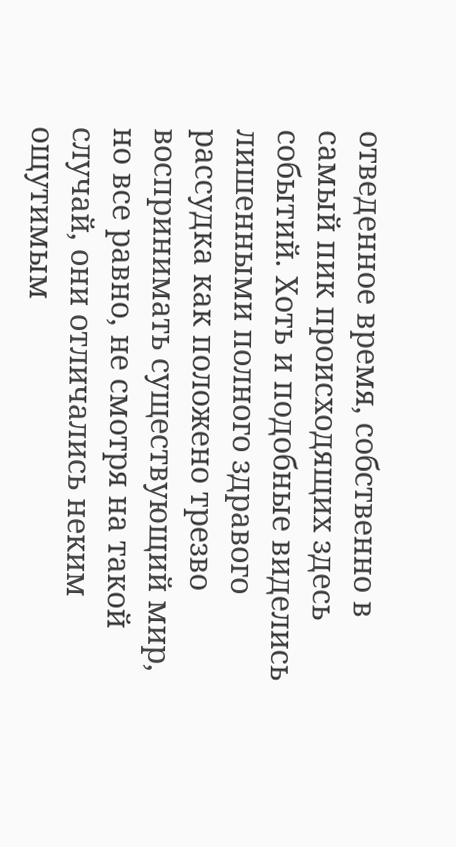отведенное время, собственно в самый пик происходящих здесь событий. Хоть и подобные виделись лишенными полного здравого рассудка как положено трезво воспринимать существующий мир, но все равно, не смотря на такой случай, они отличались неким ощутимым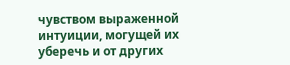чувством выраженной интуиции, могущей их уберечь и от других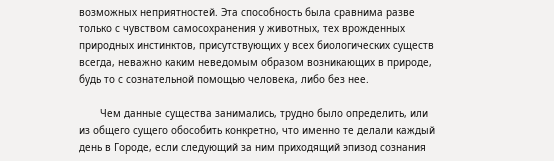возможных неприятностей. Эта способность была сравнима разве только с чувством самосохранения у животных, тех врожденных природных инстинктов, присутствующих у всех биологических существ всегда, неважно каким неведомым образом возникающих в природе, будь то с сознательной помощью человека, либо без нее.

       Чем данные существа занимались, трудно было определить, или из общего сущего обособить конкретно, что именно те делали каждый день в Городе, если следующий за ним приходящий эпизод сознания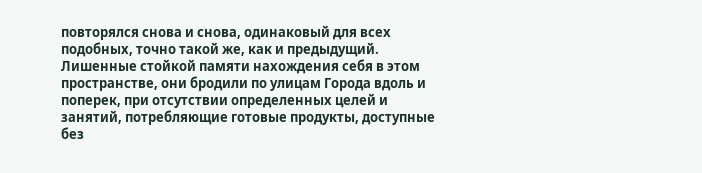повторялся снова и снова, одинаковый для всех подобных, точно такой же, как и предыдущий. Лишенные стойкой памяти нахождения себя в этом пространстве, они бродили по улицам Города вдоль и поперек, при отсутствии определенных целей и занятий, потребляющие готовые продукты, доступные без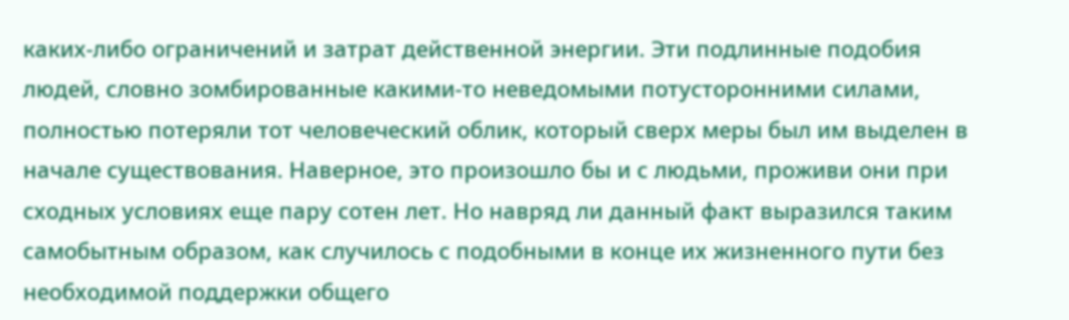каких-либо ограничений и затрат действенной энергии. Эти подлинные подобия людей, словно зомбированные какими-то неведомыми потусторонними силами, полностью потеряли тот человеческий облик, который сверх меры был им выделен в начале существования. Наверное, это произошло бы и с людьми, проживи они при сходных условиях еще пару сотен лет. Но навряд ли данный факт выразился таким самобытным образом, как случилось с подобными в конце их жизненного пути без необходимой поддержки общего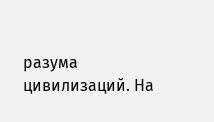разума цивилизаций. На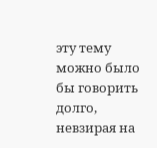эту тему можно было бы говорить долго, невзирая на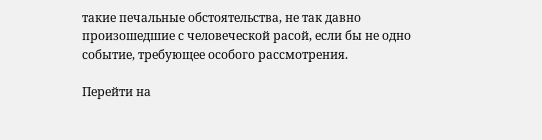такие печальные обстоятельства, не так давно произошедшие с человеческой расой, если бы не одно событие, требующее особого рассмотрения.

Перейти на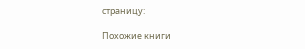страницу:

Похожие книги